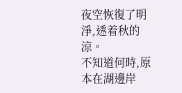夜空恢復了明淨,透着秋的涼。
不知道何時,原本在湖邊岸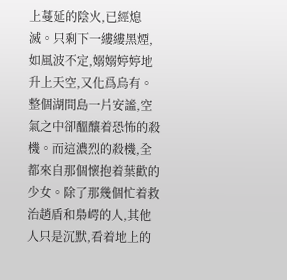上蔓延的陰火,已經熄滅。只剩下一縷縷黑煙,如風波不定,嫋嫋婷婷地升上天空,又化爲烏有。
整個湖間島一片安謐,空氣之中卻醞釀着恐怖的殺機。而這濃烈的殺機,全都來自那個懷抱着葉歡的少女。除了那幾個忙着救治趙盾和梟崿的人,其他人只是沉默,看着地上的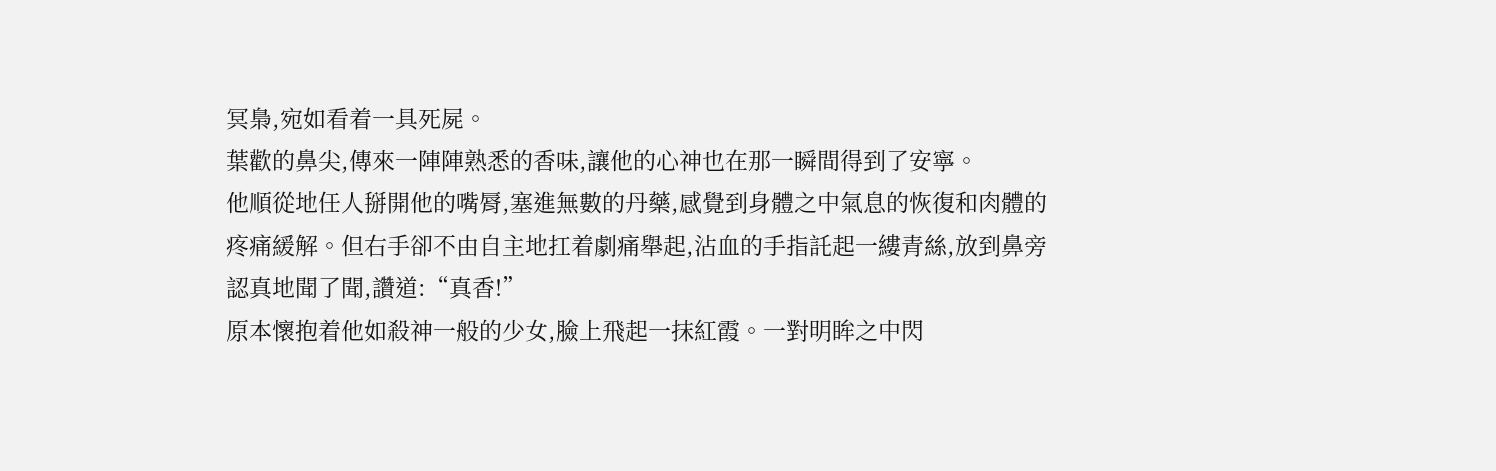冥梟,宛如看着一具死屍。
葉歡的鼻尖,傳來一陣陣熟悉的香味,讓他的心神也在那一瞬間得到了安寧。
他順從地任人掰開他的嘴脣,塞進無數的丹藥,感覺到身體之中氣息的恢復和肉體的疼痛緩解。但右手卻不由自主地扛着劇痛舉起,沾血的手指託起一縷青絲,放到鼻旁認真地聞了聞,讚道:“真香!”
原本懷抱着他如殺神一般的少女,臉上飛起一抹紅霞。一對明眸之中閃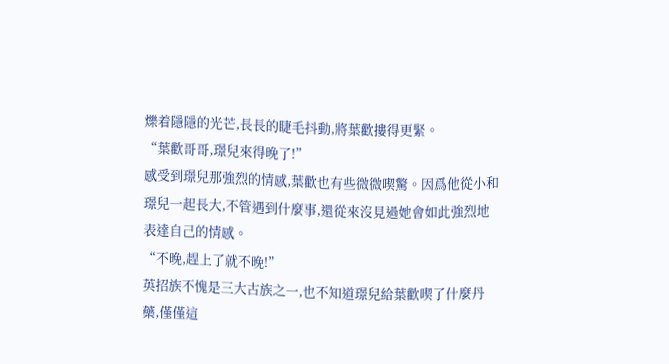爍着隱隱的光芒,長長的睫毛抖動,將葉歡摟得更緊。
“葉歡哥哥,璟兒來得晚了!”
感受到璟兒那強烈的情感,葉歡也有些微微喫驚。因爲他從小和璟兒一起長大,不管遇到什麼事,還從來沒見過她會如此強烈地表達自己的情感。
“不晚,趕上了就不晚!”
英招族不愧是三大古族之一,也不知道璟兒給葉歡喫了什麼丹藥,僅僅這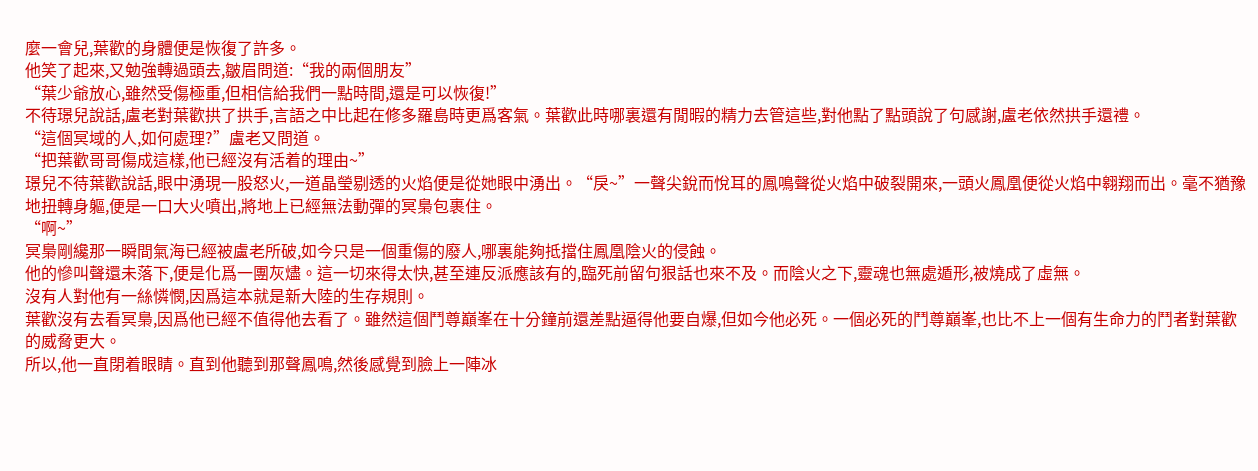麼一會兒,葉歡的身體便是恢復了許多。
他笑了起來,又勉強轉過頭去,皺眉問道:“我的兩個朋友”
“葉少爺放心,雖然受傷極重,但相信給我們一點時間,還是可以恢復!”
不待璟兒說話,盧老對葉歡拱了拱手,言語之中比起在修多羅島時更爲客氣。葉歡此時哪裏還有閒暇的精力去管這些,對他點了點頭說了句感謝,盧老依然拱手還禮。
“這個冥域的人,如何處理?”盧老又問道。
“把葉歡哥哥傷成這樣,他已經沒有活着的理由~”
璟兒不待葉歡說話,眼中湧現一股怒火,一道晶瑩剔透的火焰便是從她眼中湧出。“戾~”一聲尖銳而悅耳的鳳鳴聲從火焰中破裂開來,一頭火鳳凰便從火焰中翱翔而出。毫不猶豫地扭轉身軀,便是一口大火噴出,將地上已經無法動彈的冥梟包裹住。
“啊~”
冥梟剛纔那一瞬間氣海已經被盧老所破,如今只是一個重傷的廢人,哪裏能夠抵擋住鳳凰陰火的侵蝕。
他的慘叫聲還未落下,便是化爲一團灰燼。這一切來得太快,甚至連反派應該有的,臨死前留句狠話也來不及。而陰火之下,靈魂也無處遁形,被燒成了虛無。
沒有人對他有一絲憐憫,因爲這本就是新大陸的生存規則。
葉歡沒有去看冥梟,因爲他已經不值得他去看了。雖然這個鬥尊巔峯在十分鐘前還差點逼得他要自爆,但如今他必死。一個必死的鬥尊巔峯,也比不上一個有生命力的鬥者對葉歡的威脅更大。
所以,他一直閉着眼睛。直到他聽到那聲鳳鳴,然後感覺到臉上一陣冰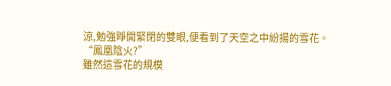涼,勉強睜開緊閉的雙眼,便看到了天空之中紛揚的雪花。
“鳳凰陰火?”
雖然這雪花的規模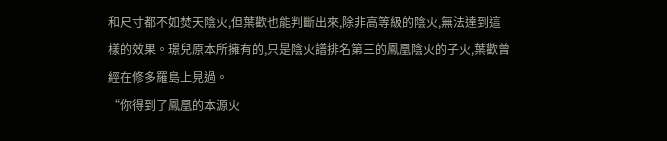和尺寸都不如焚天陰火,但葉歡也能判斷出來,除非高等級的陰火,無法達到這樣的效果。璟兒原本所擁有的,只是陰火譜排名第三的鳳凰陰火的子火,葉歡曾經在修多羅島上見過。
“你得到了鳳凰的本源火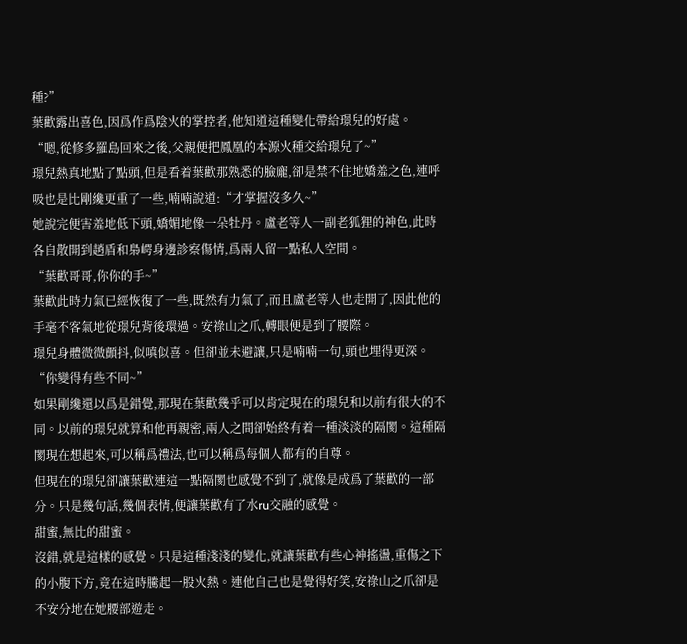種?”
葉歡露出喜色,因爲作爲陰火的掌控者,他知道這種變化帶給璟兒的好處。
“嗯,從修多羅島回來之後,父親便把鳳凰的本源火種交給璟兒了~”
璟兒熱真地點了點頭,但是看着葉歡那熟悉的臉龐,卻是禁不住地嬌羞之色,連呼吸也是比剛纔更重了一些,喃喃說道:“才掌握沒多久~”
她說完便害羞地低下頭,嬌媚地像一朵牡丹。盧老等人一副老狐狸的神色,此時各自散開到趙盾和梟崿身邊診察傷情,爲兩人留一點私人空間。
“葉歡哥哥,你你的手~”
葉歡此時力氣已經恢復了一些,既然有力氣了,而且盧老等人也走開了,因此他的手毫不客氣地從璟兒背後環過。安祿山之爪,轉眼便是到了腰際。
璟兒身體微微顫抖,似嗔似喜。但卻並未避讓,只是喃喃一句,頭也埋得更深。
“你變得有些不同~”
如果剛纔還以爲是錯覺,那現在葉歡幾乎可以肯定現在的璟兒和以前有很大的不同。以前的璟兒就算和他再親密,兩人之間卻始終有着一種淡淡的隔閡。這種隔閡現在想起來,可以稱爲禮法,也可以稱爲每個人都有的自尊。
但現在的璟兒卻讓葉歡連這一點隔閡也感覺不到了,就像是成爲了葉歡的一部分。只是幾句話,幾個表情,便讓葉歡有了水ru交融的感覺。
甜蜜,無比的甜蜜。
沒錯,就是這樣的感覺。只是這種淺淺的變化,就讓葉歡有些心神搖盪,重傷之下的小腹下方,竟在這時騰起一股火熱。連他自己也是覺得好笑,安祿山之爪卻是不安分地在她腰部遊走。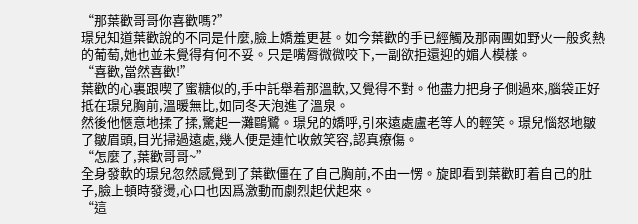“那葉歡哥哥你喜歡嗎?”
璟兒知道葉歡說的不同是什麼,臉上嬌羞更甚。如今葉歡的手已經觸及那兩團如野火一般炙熱的葡萄,她也並未覺得有何不妥。只是嘴脣微微咬下,一副欲拒還迎的媚人模樣。
“喜歡,當然喜歡!”
葉歡的心裏跟喫了蜜糖似的,手中託舉着那溫軟,又覺得不對。他盡力把身子側過來,腦袋正好抵在璟兒胸前,溫暖無比,如同冬天泡進了溫泉。
然後他愜意地揉了揉,驚起一灘鷗鷺。璟兒的嬌呼,引來遠處盧老等人的輕笑。璟兒惱怒地皺了皺眉頭,目光掃過遠處,幾人便是連忙收斂笑容,認真療傷。
“怎麼了,葉歡哥哥~”
全身發軟的璟兒忽然感覺到了葉歡僵在了自己胸前,不由一愣。旋即看到葉歡盯着自己的肚子,臉上頓時發燙,心口也因爲激動而劇烈起伏起來。
“這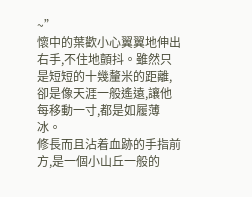~”
懷中的葉歡小心翼翼地伸出右手,不住地顫抖。雖然只是短短的十幾釐米的距離,卻是像天涯一般遙遠,讓他每移動一寸,都是如履薄冰。
修長而且沾着血跡的手指前方,是一個小山丘一般的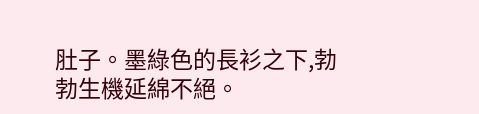肚子。墨綠色的長衫之下,勃勃生機延綿不絕。